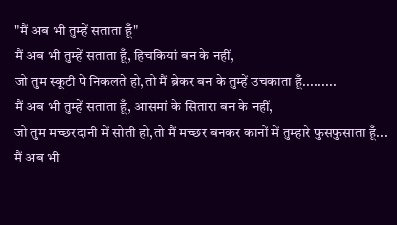"मैं अब भी तुम्हें सताता हूँ"
मैं अब भी तुम्हें सताता हूँ, हिचकियां बन के नहीं,
जो तुम स्कूटी पे निकलते हो,तो मैं ब्रेकर बन के तुम्हें उचकाता हूँ.........
मैं अब भी तुम्हें सताता हूँ, आसमां के सितारा बन के नहीं,
जो तुम मच्छरदानी में सोती हो,तो मैं मच्छर बनकर कानों में तुम्हारे फुसफुसाता हूँ...
मैं अब भी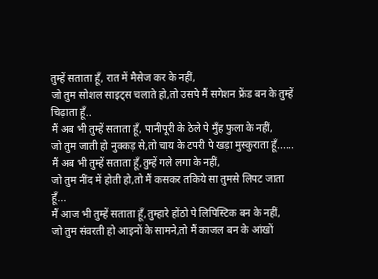तुम्हें सताता हूँ, रात में मैसेज कर के नहीं,
जो तुम सोशल साइट्स चलाते हो,तो उसपे मैं सगेशन फ्रेंड बन के तुम्हें चिढ़ाता हूँ..
मैं अब भी तुम्हें सताता हूँ, पानीपूरी के ठेले पे मुँह फुला के नहीं,
जो तुम जाती हो नुक्कड़ से,तो चाय के टपरी पे खड़ा मुस्कुराता हूँ......
मैं अब भी तुम्हें सताता हूँ,तुम्हें गले लगा के नहीं,
जो तुम नींद में होती हो,तो मैं कसकर तकिये सा तुमसे लिपट जाता हूँ...
मैं आज भी तुम्हें सताता हूँ,तुम्हारे होंठो पे लिपिस्टिक बन के नहीं,
जो तुम संवरती हो आइनों के सामने,तो मैं काजल बन के आंखों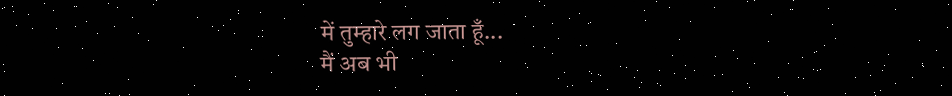में तुम्हारे लग जाता हूँ...
मैं अब भी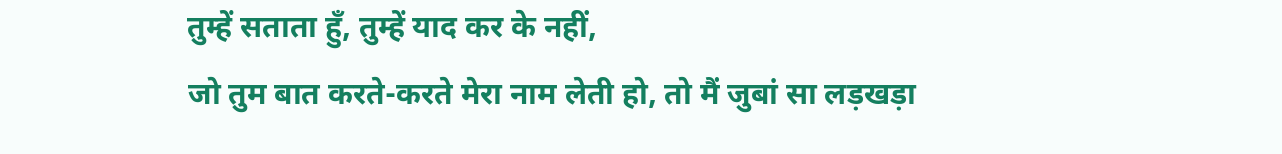तुम्हें सताता हुँ, तुम्हें याद कर के नहीं,
जो तुम बात करते-करते मेरा नाम लेती हो, तो मैं जुबां सा लड़खड़ा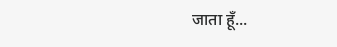जाता हूँ...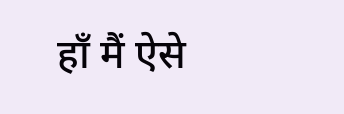हाँ मैं ऐसे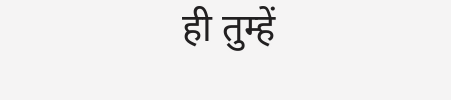ही तुम्हें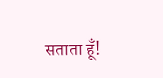सताता हूँ!